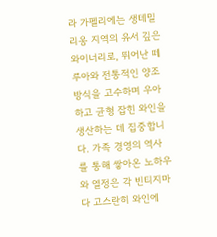라 가펠리에는 생테밀리옹 지역의 유서 깊은 와이너리로, 뛰어난 떼루아와 전통적인 양조 방식을 고수하며 우아하고 균형 잡힌 와인을 생산하는 데 집중합니다. 가족 경영의 역사를 통해 쌓아온 노하우와 열정은 각 빈티지마다 고스란히 와인에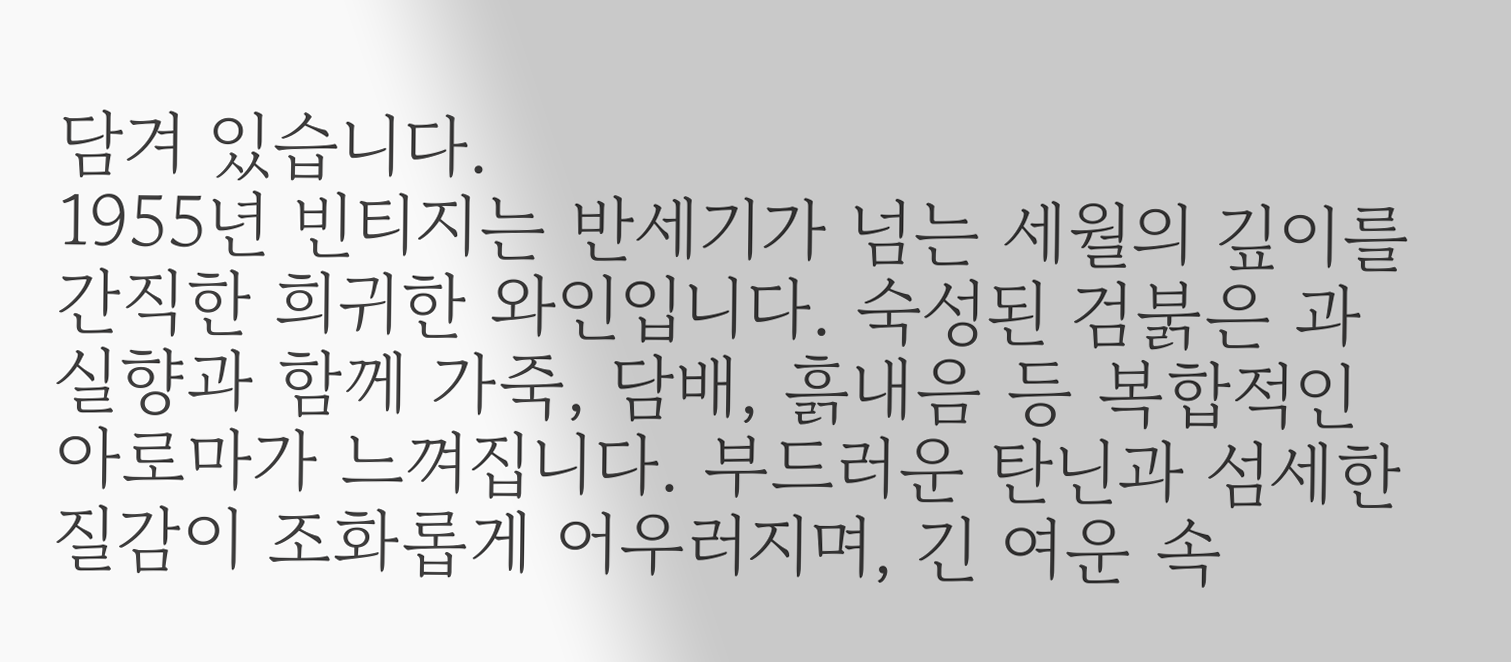담겨 있습니다.
1955년 빈티지는 반세기가 넘는 세월의 깊이를 간직한 희귀한 와인입니다. 숙성된 검붉은 과실향과 함께 가죽, 담배, 흙내음 등 복합적인 아로마가 느껴집니다. 부드러운 탄닌과 섬세한 질감이 조화롭게 어우러지며, 긴 여운 속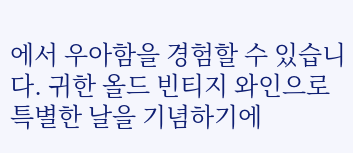에서 우아함을 경험할 수 있습니다. 귀한 올드 빈티지 와인으로 특별한 날을 기념하기에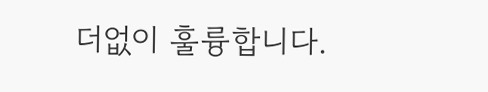더없이 훌륭합니다.